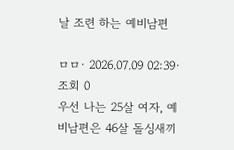날 조련 하는 예비남편

ㅁㅁ· 2026.07.09 02:39· 조회 0
우선 나는 25살 여자, 예비남편은 46살 돌싱새끼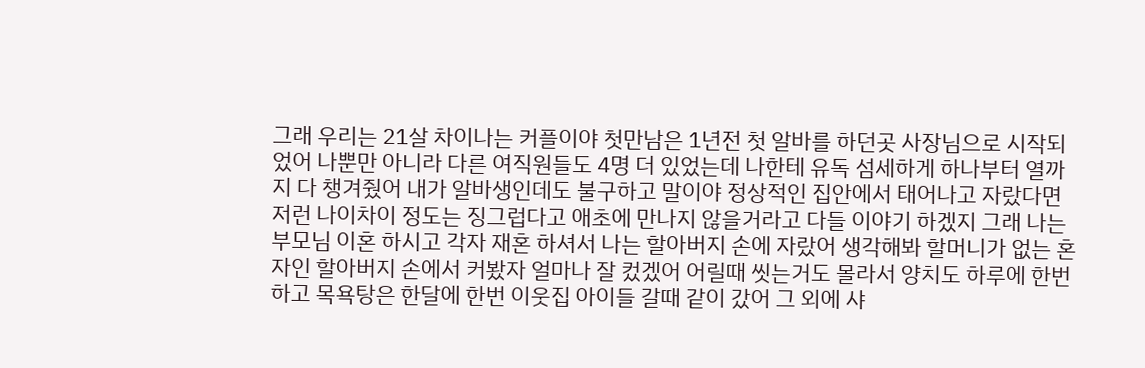그래 우리는 21살 차이나는 커플이야 첫만남은 1년전 첫 알바를 하던곳 사장님으로 시작되었어 나뿐만 아니라 다른 여직원들도 4명 더 있었는데 나한테 유독 섬세하게 하나부터 열까지 다 챙겨줬어 내가 알바생인데도 불구하고 말이야 정상적인 집안에서 태어나고 자랐다면 저런 나이차이 정도는 징그럽다고 애초에 만나지 않을거라고 다들 이야기 하겠지 그래 나는 부모님 이혼 하시고 각자 재혼 하셔서 나는 할아버지 손에 자랐어 생각해봐 할머니가 없는 혼자인 할아버지 손에서 커봤자 얼마나 잘 컸겠어 어릴때 씻는거도 몰라서 양치도 하루에 한번하고 목욕탕은 한달에 한번 이웃집 아이들 갈때 같이 갔어 그 외에 샤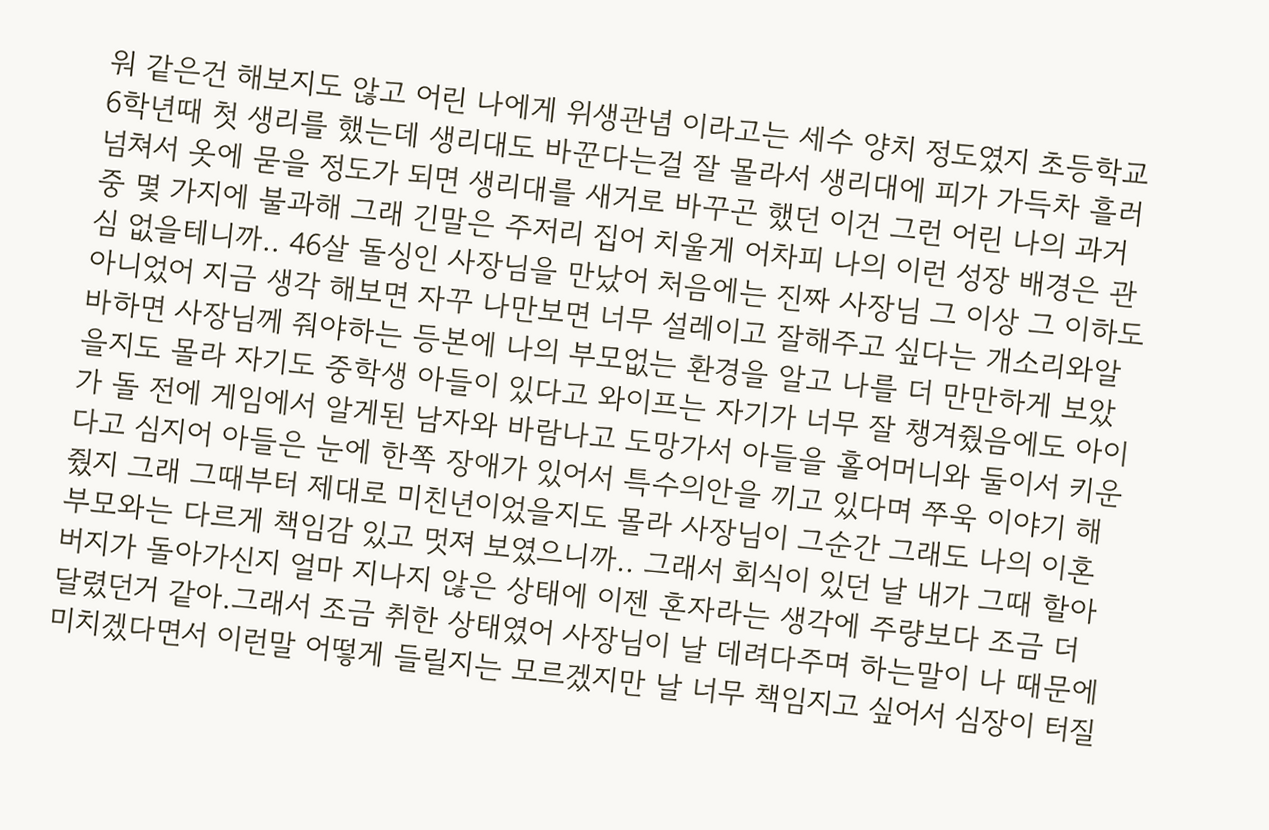워 같은건 해보지도 않고 어린 나에게 위생관념 이라고는 세수 양치 정도였지 초등학교 6학년때 첫 생리를 했는데 생리대도 바꾼다는걸 잘 몰라서 생리대에 피가 가득차 흘러 넘쳐서 옷에 묻을 정도가 되면 생리대를 새거로 바꾸곤 했던 이건 그런 어린 나의 과거중 몇 가지에 불과해 그래 긴말은 주저리 집어 치울게 어차피 나의 이런 성장 배경은 관심 없을테니까.. 46살 돌싱인 사장님을 만났어 처음에는 진짜 사장님 그 이상 그 이하도 아니었어 지금 생각 해보면 자꾸 나만보면 너무 설레이고 잘해주고 싶다는 개소리와알바하면 사장님께 줘야하는 등본에 나의 부모없는 환경을 알고 나를 더 만만하게 보았을지도 몰라 자기도 중학생 아들이 있다고 와이프는 자기가 너무 잘 챙겨줬음에도 아이가 돌 전에 게임에서 알게된 남자와 바람나고 도망가서 아들을 홀어머니와 둘이서 키운다고 심지어 아들은 눈에 한쪽 장애가 있어서 특수의안을 끼고 있다며 쭈욱 이야기 해줬지 그래 그때부터 제대로 미친년이었을지도 몰라 사장님이 그순간 그래도 나의 이혼부모와는 다르게 책임감 있고 멋져 보였으니까.. 그래서 회식이 있던 날 내가 그때 할아버지가 돌아가신지 얼마 지나지 않은 상태에 이젠 혼자라는 생각에 주량보다 조금 더 달렸던거 같아.그래서 조금 취한 상태였어 사장님이 날 데려다주며 하는말이 나 때문에 미치겠다면서 이런말 어떻게 들릴지는 모르겠지만 날 너무 책임지고 싶어서 심장이 터질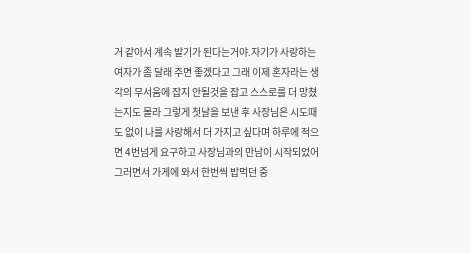거 같아서 계속 발기가 된다는거야.자기가 사랑하는 여자가 좀 달래 주면 좋겠다고 그래 이제 혼자라는 생각의 무서움에 잡지 안될것을 잡고 스스로를 더 망쳤는지도 몰라 그렇게 첫날을 보낸 후 사장님은 시도때도 없이 나를 사랑해서 더 가지고 싶다며 하루에 적으면 4번넘게 요구하고 사장님과의 만남이 시작되었어 그러면서 가게에 와서 한번씩 밥먹던 중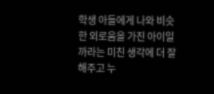학생 아들에게 나와 비슷한 외로움을 가진 아이일까라는 미친 생각에 더 잘 해주고 누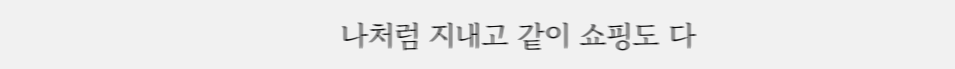나처럼 지내고 같이 쇼핑도 다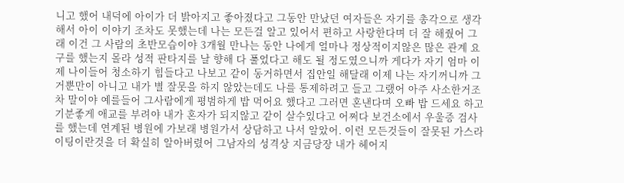니고 했어 내덕에 아이가 더 밝아지고 좋아졌다고 그동안 만났던 여자들은 자기를 총각으로 생각해서 아이 이야기 조차도 못했는데 나는 모든걸 알고 있어서 편하고 사랑한다며 더 잘 해줬어 그래 이건 그 사람의 초반모습이야 3개월 만나는 동안 나에게 얼마나 정상적이지않은 많은 관계 요구를 했는지 몰라 성적 판타지를 날 향해 다 풀었다고 해도 될 정도였으니까 게다가 자기 엄마 이제 나이들어 청소하기 힘들다고 나보고 같이 동거하면서 집안일 해달래 이제 나는 자기꺼니까 그거뿐만이 아니고 내가 별 잘못을 하지 않았는데도 나를 통제하려고 들고 그랬어 아주 사소한거조차 말이야 예를들어 그사람에게 평범하게 밥 먹어요 했다고 그러면 혼낸다며 오빠 밥 드세요 하고 기분좋게 애교를 부려야 내가 혼자가 되지않고 같이 살수있다고 어쩌다 보건소에서 우울증 검사를 했는데 연계된 병원에 가보래 병원가서 상담하고 나서 알았어. 이런 모든것들이 잘못된 가스라이팅이란것을 더 확실히 알아버렸어 그남자의 성격상 지금당장 내가 헤어지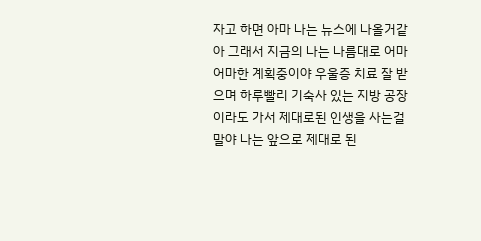자고 하면 아마 나는 뉴스에 나올거같아 그래서 지금의 나는 나름대로 어마어마한 계획중이야 우울증 치료 잘 받으며 하루빨리 기숙사 있는 지방 공장이라도 가서 제대로된 인생을 사는걸 말야 나는 앞으로 제대로 된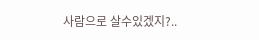사람으로 살수있겠지?..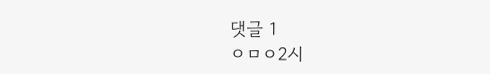댓글 1
ㅇㅁㅇ2시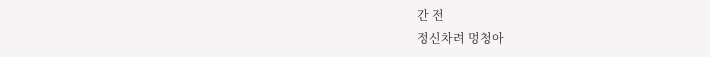간 전
정신차려 멍청아